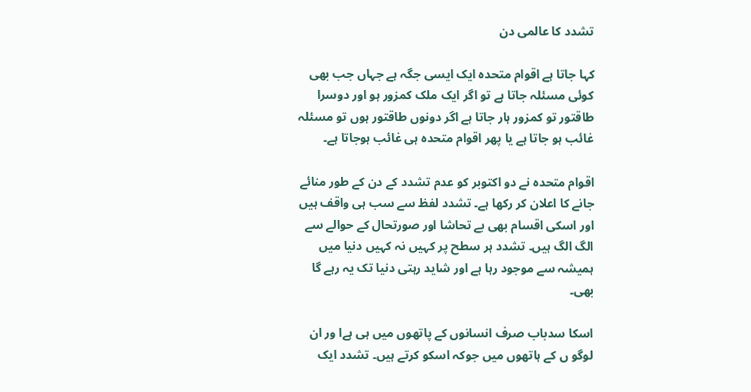تشدد کا عالمی دن

کہا جاتا ہے اقوام متحدہ ایک ایسی جگہ ہے جہاں جب بھی کوئی مسئلہ جاتا ہے تو اگر ایک ملک کمزور ہو اور دوسرا طاقتور تو کمزور ہار جاتا ہے اگر دونوں طاقتور ہوں تو مسئلہ غائب ہو جاتا ہے یا پھر اقوام متحدہ ہی غائب ہوجاتا ہے۔

اقوام متحدہ نے دو اکتوبر کو عدم تشدد کے دن کے طور منائے جانے کا اعلان کر رکھا ہے۔ تشدد لفظ سے سب ہی واقف ہیں اور اسکی اقسام بھی بے تحاشا اور صورتحال کے حوالے سے الگ الگ ہیں۔ تشدد ہر سطح پر کہیں نہ کہیں دنیا میں ہمیشہ سے موجود رہا ہے اور شاید رہتی دنیا تک یہ رہے گا بھی۔

اسکا سدباب صرف انسانوں کے پاتھوں میں ہی ہےا ور ان لوگو ں کے ہاتھوں میں جوکہ اسکو کرتے ہیں۔ تشدد ایک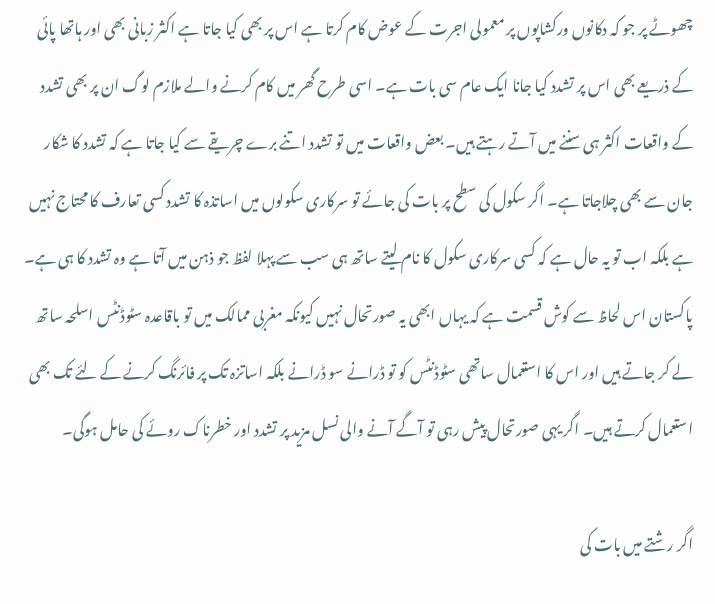چھوٹے پر جو کہ دکانوں ورکشاپوں پر معمولی اجرت کے عوض کام کرتا ہے اس پر بھی کیا جاتا ہے اکثر زبانی بھی اور ہاتھا پائی کے ذریعے بھی اس پر تشدد کیا جانا ایک عام سی بات ہے۔ اسی طرح گھر میں کام کرنے والے ملازم لوگ ان پر بھی تشدد کے واقعات اکثر ہی سننے میں آتے رہتے ہیں۔ بعض واقعات میں تو تشدد اتنے برے چریقے سے کیا جاتا ہے کہ تشدد کا شکار جان سے بھی چلاجاتا ہے۔ اگر سکول کی سطح پر بات کی جائے تو سرکاری سکولوں میں اساتذہ کا تشدد کسی تعارف کا محتاج نہیں ہے بلکہ اب تو یہ حال ہے کہ کسی سرکاری سکول کا نام لیتے ساتھ ہی سب سے پہلا لفظ جو ذہن میں آتا ہے وہ تشدد کا ہی ہے۔
پاکستان اس لحاظ سے کوش قسمت ہے کہ یہاں ابھی یہ صورتحال نہیں کیونکہ مغربی ممالک میں تو باقاعدہ سٹوڈنٹس اسلحہ ساتھ لے کر جاتے ہیں اور اس کا استعمال ساتھی سٹوڈنٹس کو تو ڈرانے سو ڈرانے بلکہ اساتزہ تک پر فائرنگ کرنے کے لئے تک بھی استعمال کرتے ہیں۔ اگر یہی صورتحال پیش رہی تو آگے آنے والی نسل مزید پر تشدد اور خطرناک روئے کی حامل ہوگی۔

اگر رشتے میں بات کی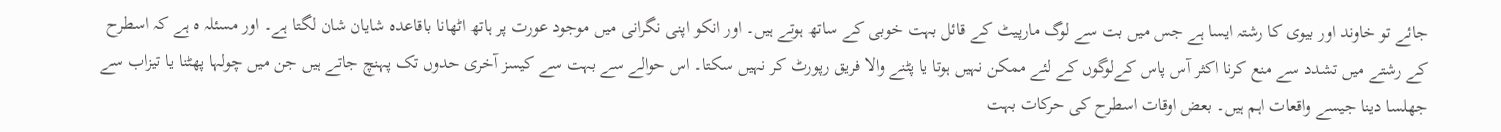جائے تو خاوند اور بیوی کا رشتہ ایسا ہے جس میں بت سے لوگ مارپیٹ کے قائل بہت خوبی کے ساتھ ہوتے ہیں۔ اور انکو اپنی نگرانی میں موجود عورت پر ہاتھ اٹھانا باقاعدہ شایان شان لگتا ہے۔ اور مسئلہ ہ ہے کہ اسطرح کے رشتے میں تشدد سے منع کرنا اکثر آس پاس کےلوگوں کے لئے ممکن نہیں ہوتا یا پٹنے والا فریق رپورٹ کر نہیں سکتا۔ اس حوالے سے بہت سے کیسز آخری حدوں تک پہنچ جاتے ہیں جن میں چولہا پھٹنا یا تیزاب سے جھلسا دینا جیسے واقعات اہم ہیں۔ بعض اوقات اسطرح کی حرکات بہت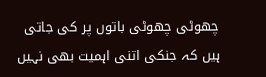چھوٹی چھوٹی باتوں پر کی جاتی ہیں کہ جنکی اتنی اہمیت بھی نہیں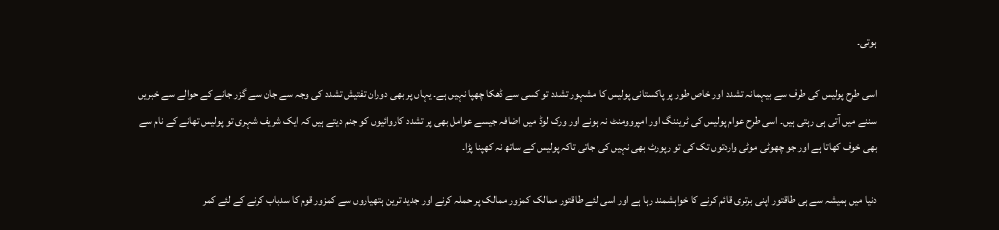ہوتی۔

اسی طرح پولیس کی طرف سے بیہمانہ تشدد اور خاص طور پر پاکستانی پولیس کا مشہور تشدد تو کسی سے ڈھکا چھپا نہیں ہے۔ یہاں پر بھی دوران تفتیش تشدد کی وجہ سے جان سے گزر جانے کے حوالے سے خبریں سننے میں آتی ہی رہتی ہیں۔ اسی طرح عوام پولیس کی ٹریننگ اور امپروومنٹ نہ ہونے اور ورک لوڈ میں اضافہ جیسے عوامل بھی پر تشدد کاروائیوں کو جنم دیتے ہیں کہ ایک شریف شہری تو پولیس تھانے کے نام سے بھی خوف کھاتا ہے اور جو چھوٹی موٹی واردتوں تک کی تو رپورٹ بھی نہیں کی جاتی تاکہ پولیس کے ساتھ نہ کھپنا پڑا۔

دنیا میں ہمیشہ سے ہی طاقتور اپنی برتری قائم کرنے کا خواہشمند رہا ہے اور اسی لئے طاقتور ممالک کمزور ممالک پر حملہ کرنے اور جدید ترین ہتھیاروں سے کمزور قوم کا سدباب کرنے کے لئے کمر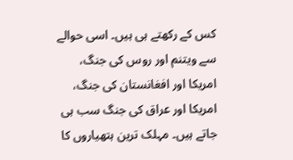کس کے رکھتے ہی ہیں۔ اسی حوالے سے ویتنم اور روس کی جنگ، امریکا اور افغانستان کی جنگ، امریکا اور عراق کی جنگ سب ہی جاتے ہیں۔ مہلک ترین ہتھیاروں کا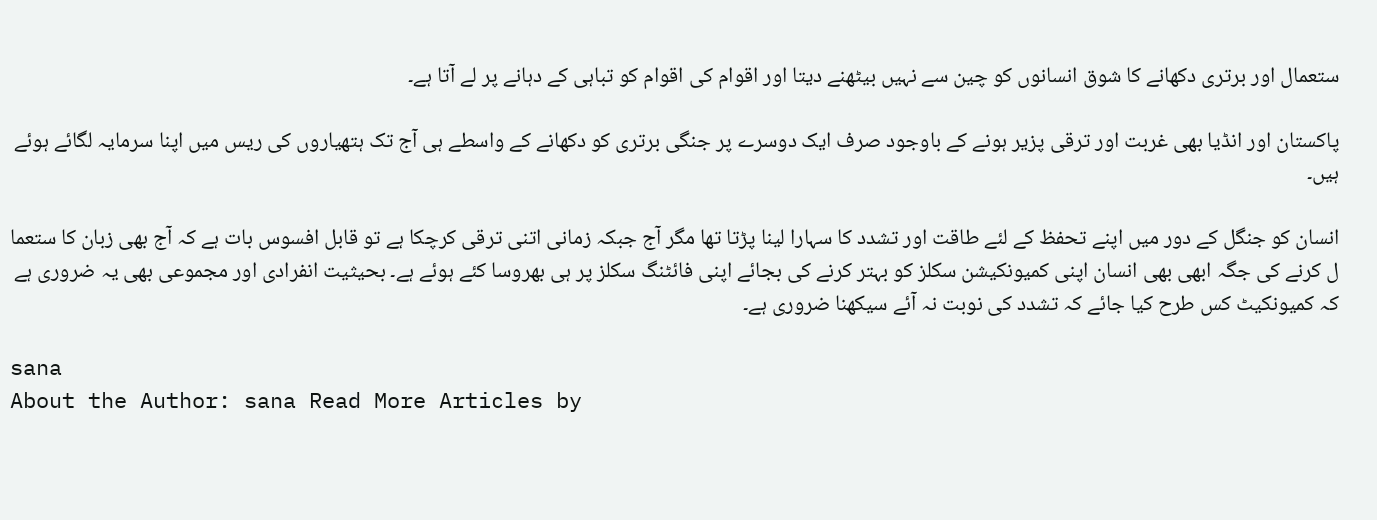ستعمال اور برتری دکھانے کا شوق انسانوں کو چین سے نہیں بیٹھنے دیتا اور اقوام کی اقوام کو تباہی کے دہانے پر لے آتا ہے۔

پاکستان اور انڈیا بھی غربت اور ترقی پزیر ہونے کے باوجود صرف ایک دوسرے پر جنگی برتری کو دکھانے کے واسطے ہی آج تک ہتھیاروں کی ریس میں اپنا سرمایہ لگائے ہوئے ہیں۔

انسان کو جنگل کے دور میں اپنے تحفظ کے لئے طاقت اور تشدد کا سہارا لینا پڑتا تھا مگر آج جبکہ زمانی اتنی ترقی کرچکا ہے تو قابل افسوس بات ہے کہ آج بھی زبان کا ستعما ل کرنے کی جگہ ابھی بھی انسان اپنی کمیونکیشن سکلز کو بہتر کرنے کی بجائے اپنی فائٹنگ سکلز پر ہی بھروسا کئے ہوئے ہے۔ بحیثیت انفرادی اور مجموعی بھی یہ ضروری ہے کہ کمیونکیٹ کس طرح کیا جائے کہ تشدد کی نوبت نہ آئے سیکھنا ضروری ہے۔

sana
About the Author: sana Read More Articles by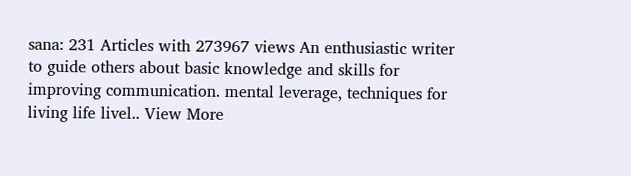sana: 231 Articles with 273967 views An enthusiastic writer to guide others about basic knowledge and skills for improving communication. mental leverage, techniques for living life livel.. View More